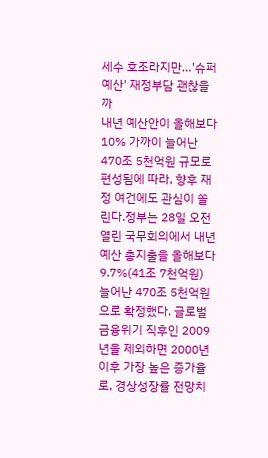세수 호조라지만…'슈퍼예산' 재정부담 괜찮을까
내년 예산안이 올해보다 10% 가까이 늘어난 470조 5천억원 규모로 편성됨에 따라, 향후 재정 여건에도 관심이 쏠린다.정부는 28일 오전 열린 국무회의에서 내년 예산 총지출을 올해보다 9.7%(41조 7천억원) 늘어난 470조 5천억원으로 확정했다. 글로벌 금융위기 직후인 2009년을 제외하면 2000년 이후 가장 높은 증가율로, 경상성장률 전망치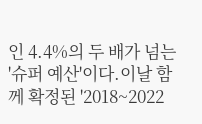인 4.4%의 두 배가 넘는 '슈퍼 예산'이다.이날 함께 확정된 '2018~2022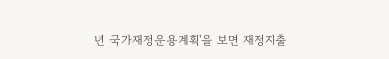년 국가재정운용계획'을 보면 재정지출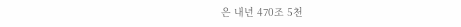은 내년 470조 5천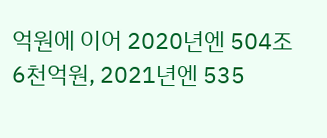억원에 이어 2020년엔 504조 6천억원, 2021년엔 535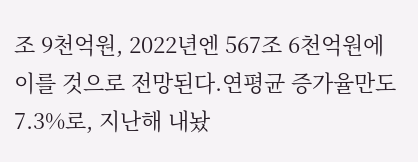조 9천억원, 2022년엔 567조 6천억원에 이를 것으로 전망된다.연평균 증가율만도 7.3%로, 지난해 내놨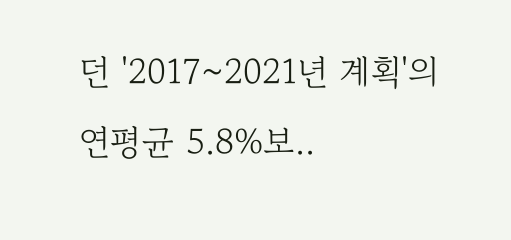던 '2017~2021년 계획'의 연평균 5.8%보..